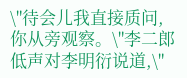\"待会儿我直接质问,你从旁观察。\"李二郎低声对李明衍说道,\"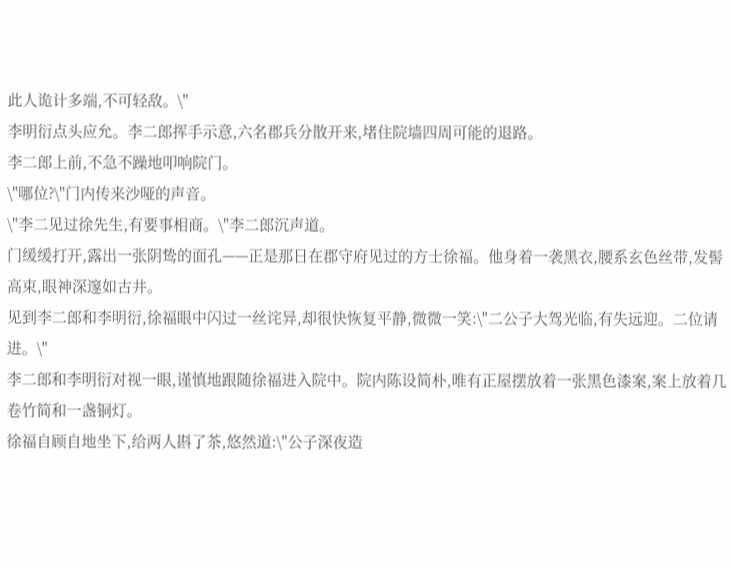此人诡计多端,不可轻敌。\"
李明衍点头应允。李二郎挥手示意,六名郡兵分散开来,堵住院墙四周可能的退路。
李二郎上前,不急不躁地叩响院门。
\"哪位?\"门内传来沙哑的声音。
\"李二见过徐先生,有要事相商。\"李二郎沉声道。
门缓缓打开,露出一张阴鸷的面孔——正是那日在郡守府见过的方士徐福。他身着一袭黑衣,腰系玄色丝带,发髻高束,眼神深邃如古井。
见到李二郎和李明衍,徐福眼中闪过一丝诧异,却很快恢复平静,微微一笑:\"二公子大驾光临,有失远迎。二位请进。\"
李二郎和李明衍对视一眼,谨慎地跟随徐福进入院中。院内陈设简朴,唯有正屋摆放着一张黑色漆案,案上放着几卷竹简和一盏铜灯。
徐福自顾自地坐下,给两人斟了茶,悠然道:\"公子深夜造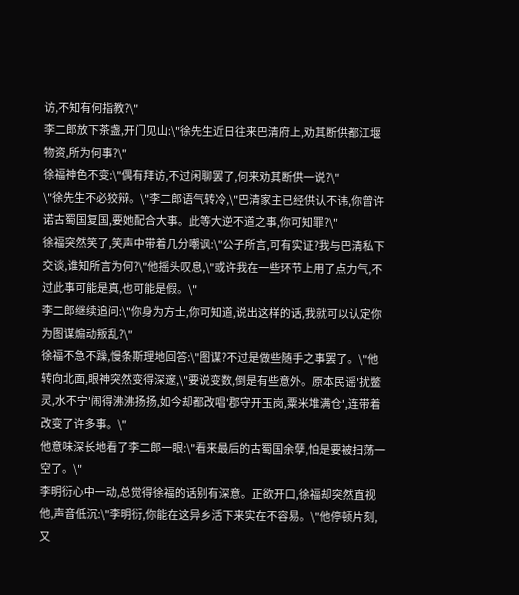访,不知有何指教?\"
李二郎放下茶盏,开门见山:\"徐先生近日往来巴清府上,劝其断供都江堰物资,所为何事?\"
徐福神色不变:\"偶有拜访,不过闲聊罢了,何来劝其断供一说?\"
\"徐先生不必狡辩。\"李二郎语气转冷,\"巴清家主已经供认不讳,你曾许诺古蜀国复国,要她配合大事。此等大逆不道之事,你可知罪?\"
徐福突然笑了,笑声中带着几分嘲讽:\"公子所言,可有实证?我与巴清私下交谈,谁知所言为何?\"他摇头叹息,\"或许我在一些环节上用了点力气,不过此事可能是真,也可能是假。\"
李二郎继续追问:\"你身为方士,你可知道,说出这样的话,我就可以认定你为图谋煽动叛乱?\"
徐福不急不躁,慢条斯理地回答:\"图谋?不过是做些随手之事罢了。\"他转向北面,眼神突然变得深邃,\"要说变数,倒是有些意外。原本民谣'扰鳖灵,水不宁'闹得沸沸扬扬,如今却都改唱'郡守开玉岗,粟米堆满仓',连带着改变了许多事。\"
他意味深长地看了李二郎一眼:\"看来最后的古蜀国余孽,怕是要被扫荡一空了。\"
李明衍心中一动,总觉得徐福的话别有深意。正欲开口,徐福却突然直视他,声音低沉:\"李明衍,你能在这异乡活下来实在不容易。\"他停顿片刻,又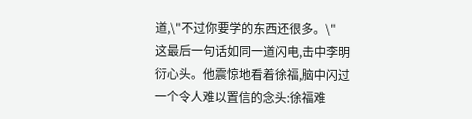道,\"不过你要学的东西还很多。\"
这最后一句话如同一道闪电,击中李明衍心头。他震惊地看着徐福,脑中闪过一个令人难以置信的念头:徐福难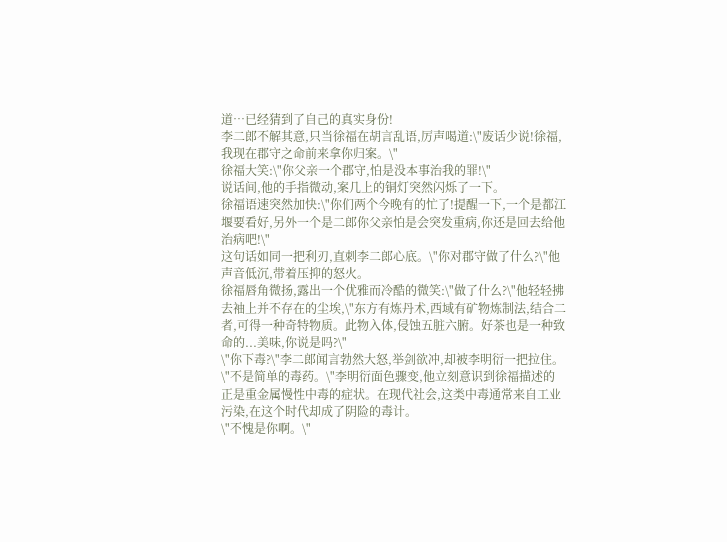道…已经猜到了自己的真实身份!
李二郎不解其意,只当徐福在胡言乱语,厉声喝道:\"废话少说!徐福,我现在郡守之命前来拿你归案。\"
徐福大笑:\"你父亲一个郡守,怕是没本事治我的罪!\"
说话间,他的手指微动,案几上的铜灯突然闪烁了一下。
徐福语速突然加快:\"你们两个今晚有的忙了!提醒一下,一个是都江堰要看好,另外一个是二郎你父亲怕是会突发重病,你还是回去给他治病吧!\"
这句话如同一把利刃,直刺李二郎心底。\"你对郡守做了什么?\"他声音低沉,带着压抑的怒火。
徐福唇角微扬,露出一个优雅而冷酷的微笑:\"做了什么?\"他轻轻拂去袖上并不存在的尘埃,\"东方有炼丹术,西域有矿物炼制法,结合二者,可得一种奇特物质。此物入体,侵蚀五脏六腑。好茶也是一种致命的...美味,你说是吗?\"
\"你下毒?\"李二郎闻言勃然大怒,举剑欲冲,却被李明衍一把拉住。
\"不是简单的毒药。\"李明衍面色骤变,他立刻意识到徐福描述的正是重金属慢性中毒的症状。在现代社会,这类中毒通常来自工业污染,在这个时代却成了阴险的毒计。
\"不愧是你啊。\"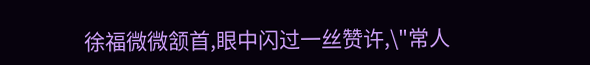徐福微微颔首,眼中闪过一丝赞许,\"常人